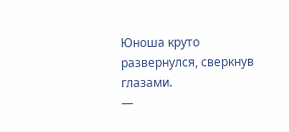Юноша круто развернулся, сверкнув глазами.
—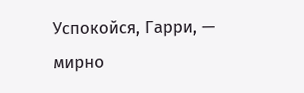Успокойся, Гарри, — мирно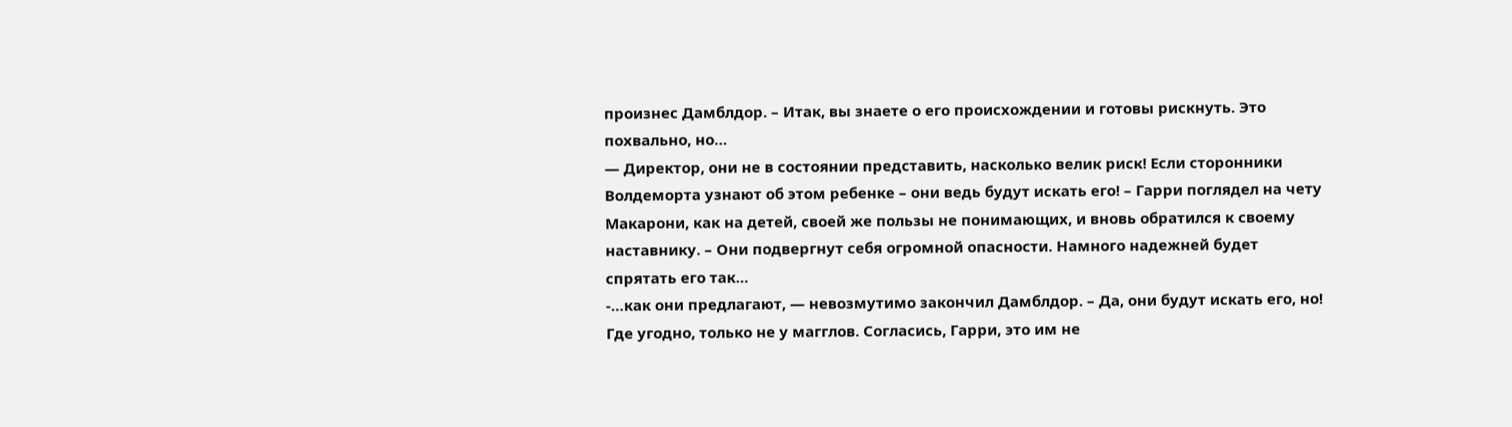произнес Дамблдор. – Итак, вы знаете о его происхождении и готовы рискнуть. Это похвально, но…
— Директор, они не в состоянии представить, насколько велик риск! Если сторонники Волдеморта узнают об этом ребенке – они ведь будут искать его! – Гарри поглядел на чету Макарони, как на детей, своей же пользы не понимающих, и вновь обратился к своему наставнику. – Они подвергнут себя огромной опасности. Намного надежней будет спрятать его так…
-…как они предлагают, — невозмутимо закончил Дамблдор. – Да, они будут искать его, но! Где угодно, только не у магглов. Согласись, Гарри, это им не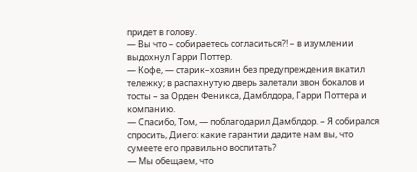придет в голову.
— Вы что – собираетесь согласиться?! – в изумлении выдохнул Гарри Поттер.
— Кофе, — старик–хозяин без предупреждения вкатил тележку; в распахнутую дверь залетали звон бокалов и тосты – за Орден Феникса, Дамблдора, Гарри Поттера и компанию.
— Спасибо, Том, — поблагодарил Дамблдор. – Я собирался спросить, Диего: какие гарантии дадите нам вы, что сумеете его правильно воспитать?
— Мы обещаем, что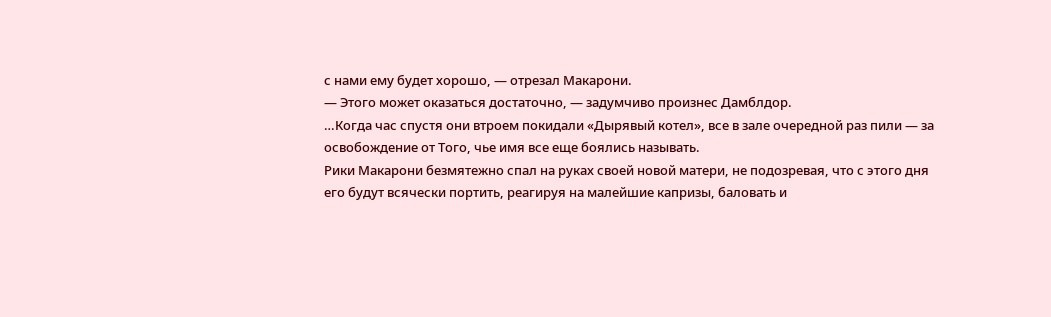с нами ему будет хорошо, — отрезал Макарони.
— Этого может оказаться достаточно, — задумчиво произнес Дамблдор.
…Когда час спустя они втроем покидали «Дырявый котел», все в зале очередной раз пили — за освобождение от Того, чье имя все еще боялись называть.
Рики Макарони безмятежно спал на руках своей новой матери, не подозревая, что с этого дня его будут всячески портить, реагируя на малейшие капризы, баловать и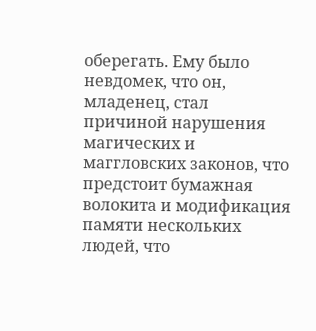оберегать. Ему было невдомек, что он, младенец, стал причиной нарушения магических и маггловских законов, что предстоит бумажная волокита и модификация памяти нескольких людей, что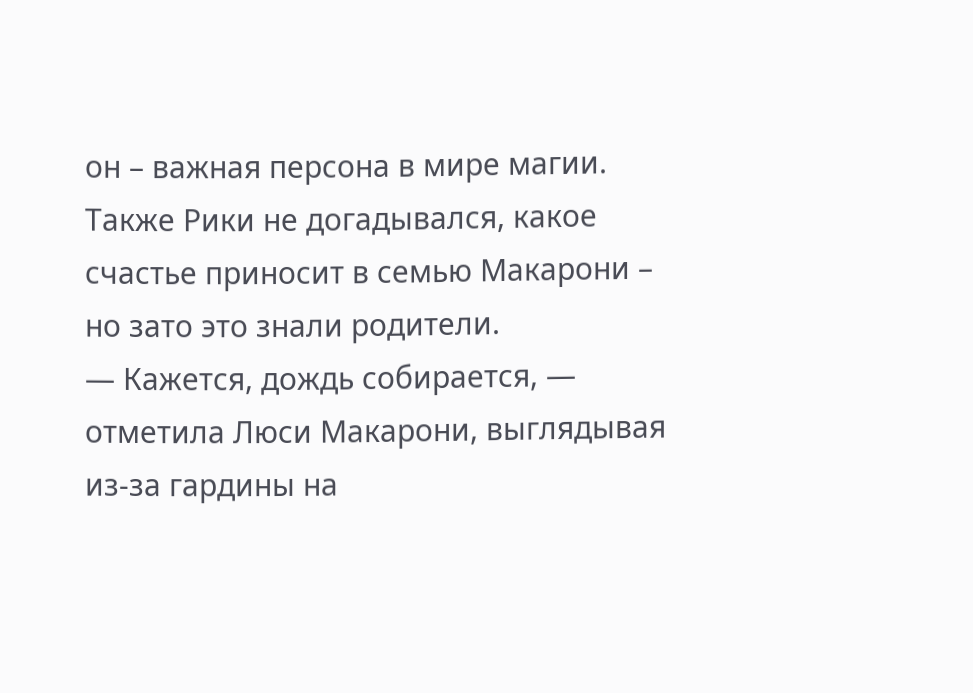он – важная персона в мире магии. Также Рики не догадывался, какое счастье приносит в семью Макарони – но зато это знали родители.
— Кажется, дождь собирается, — отметила Люси Макарони, выглядывая из‑за гардины на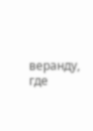веранду, где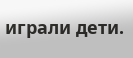играли дети.